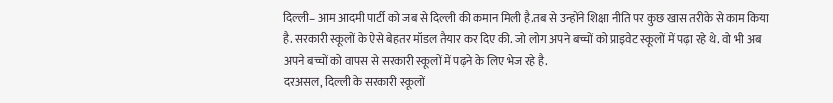दिल्ली– आम आदमी पार्टी को जब से दिल्ली की कमान मिली है.तब से उन्होंने शिक्षा नीति पर कुछ खास तरीके से काम किया है. सरकारी स्कूलों के ऐसे बेहतर मॉडल तैयार कर दिए की. जो लोग अपने बच्चों को प्राइवेट स्कूलों में पढ़ा रहे थे. वो भी अब अपने बच्चों को वापस से सरकारी स्कूलों में पढ़ने के लिए भेज रहे है.
दरअसल, दिल्ली के सरकारी स्कूलों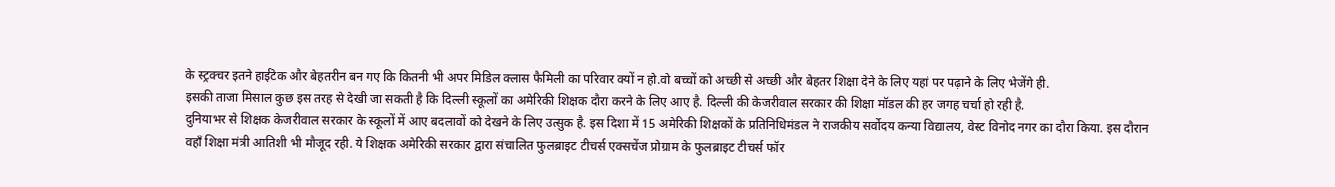के स्ट्रक्चर इतने हाईटेक और बेहतरीन बन गए कि कितनी भी अपर मिडिल क्लास फैमिली का परिवार क्यों न हो.वो बच्चों को अच्छी से अच्छी और बेहतर शिक्षा देने के लिए यहां पर पढ़ाने के लिए भेजेंगे ही.
इसकी ताजा मिसाल कुछ इस तरह से देखी जा सकती है कि दिल्ली स्कूलों का अमेरिकी शिक्षक दौरा करने के लिए आए है. दिल्ली की केजरीवाल सरकार की शिक्षा मॉडल की हर जगह चर्चा हो रही है.
दुनियाभर से शिक्षक केजरीवाल सरकार के स्कूलों में आए बदलावों को देखने के लिए उत्सुक है. इस दिशा में 15 अमेरिकी शिक्षकों के प्रतिनिधिमंडल ने राजकीय सर्वोदय कन्या विद्यालय, वेस्ट विनोद नगर का दौरा किया. इस दौरान वहाँ शिक्षा मंत्री आतिशी भी मौजूद रही. ये शिक्षक अमेरिकी सरकार द्वारा संचालित फुलब्राइट टीचर्स एक्सचेंज प्रोग्राम के फुलब्राइट टीचर्स फॉर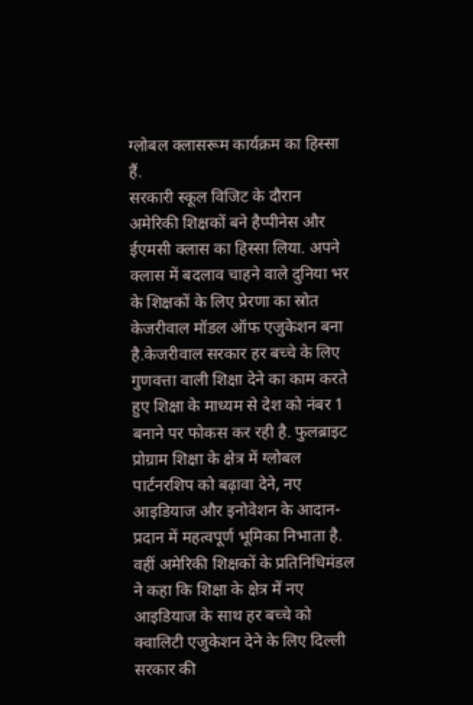ग्लोबल क्लासरूम कार्यक्रम का हिस्सा हैं.
सरकारी स्कूल विजिट के दौरान अमेरिकी शिक्षकों बने हैप्पीनेस और ईएमसी क्लास का हिस्सा लिया. अपने क्लास में बदलाव चाहने वाले दुनिया भर के शिक्षकों के लिए प्रेरणा का स्रोत केजरीवाल मॉडल ऑफ एजुकेशन बना है.केजरीवाल सरकार हर बच्चे के लिए गुणवत्ता वाली शिक्षा देने का काम करते हुए शिक्षा के माध्यम से देश को नंबर 1 बनाने पर फोकस कर रही है. फुलब्राइट प्रोग्राम शिक्षा के क्षेत्र में ग्लोबल पार्टनरशिप को बढ़ावा देने, नए आइडियाज और इनोवेशन के आदान-प्रदान में महत्वपूर्ण भूमिका निभाता है.
वहीं अमेरिकी शिक्षकों के प्रतिनिधिमंडल ने कहा कि शिक्षा के क्षेत्र में नए आइडियाज के साथ हर बच्चे को क्वालिटी एजुकेशन देने के लिए दिल्ली सरकार की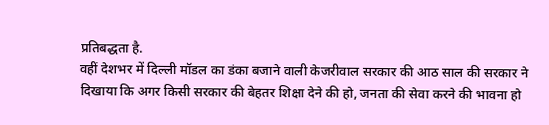प्रतिबद्धता है.
वहीं देशभर में दिल्ली मॉडल का डंका बजाने वाली केजरीवाल सरकार की आठ साल की सरकार ने दिखाया कि अगर किसी सरकार की बेहतर शिक्षा देने की हो, जनता की सेवा करने की भावना हो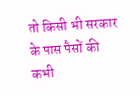तो किसी भी सरकार के पास पैसों की कभी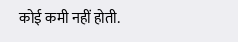कोई कमी नहीं होती.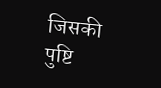जिसकी पुष्टि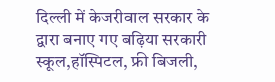दिल्ली में केजरीवाल सरकार के द्वारा बनाए गए बढ़िया सरकारी स्कूल,हॉस्पिटल, फ्री बिजली,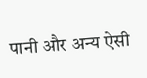पानी और अन्य ऐसी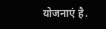योजनाएं है.